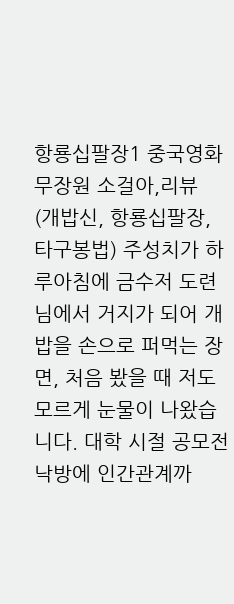항룡십팔장1 중국영화 무장원 소걸아,리뷰 (개밥신, 항룡십팔장, 타구봉법) 주성치가 하루아침에 금수저 도련님에서 거지가 되어 개밥을 손으로 퍼먹는 장면, 처음 봤을 때 저도 모르게 눈물이 나왔습니다. 대학 시절 공모전 낙방에 인간관계까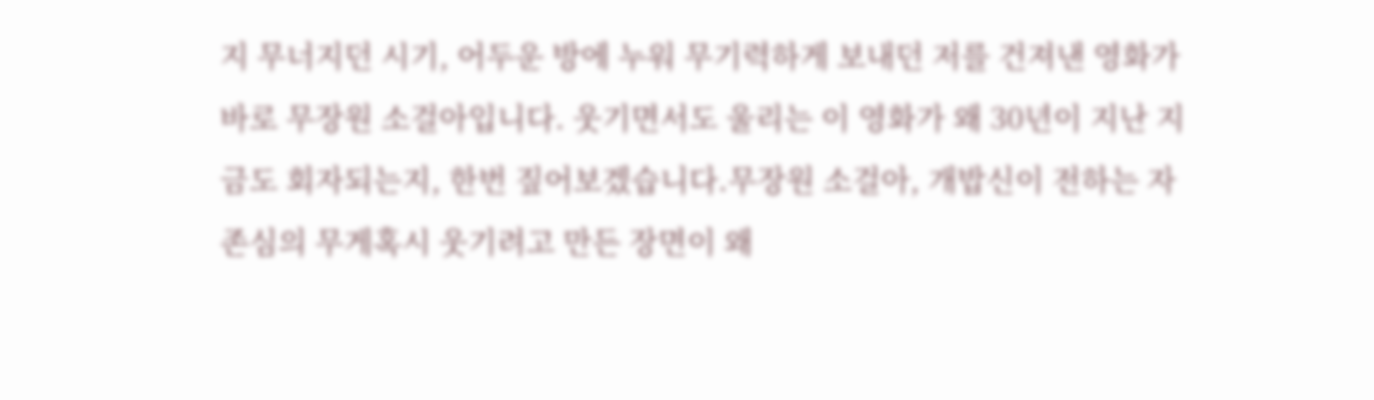지 무너지던 시기, 어두운 방에 누워 무기력하게 보내던 저를 건져낸 영화가 바로 무장원 소걸아입니다. 웃기면서도 울리는 이 영화가 왜 30년이 지난 지금도 회자되는지, 한번 짚어보겠습니다.무장원 소걸아, 개밥신이 전하는 자존심의 무게혹시 웃기려고 만든 장면이 왜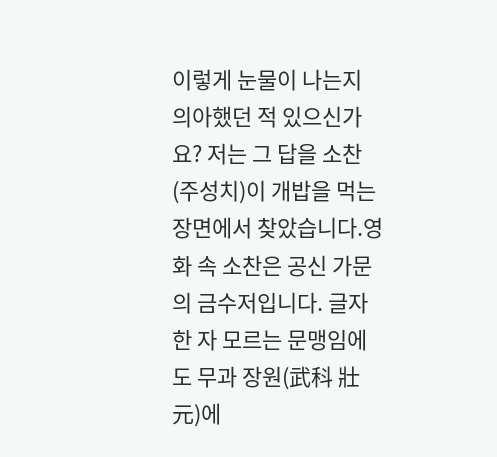이렇게 눈물이 나는지 의아했던 적 있으신가요? 저는 그 답을 소찬(주성치)이 개밥을 먹는 장면에서 찾았습니다.영화 속 소찬은 공신 가문의 금수저입니다. 글자 한 자 모르는 문맹임에도 무과 장원(武科 壯元)에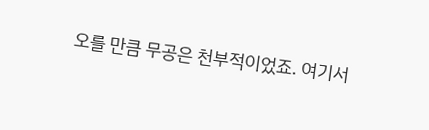오를 만큼 무공은 천부적이었죠. 여기서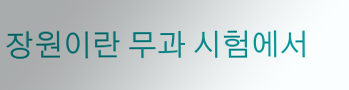장원이란 무과 시험에서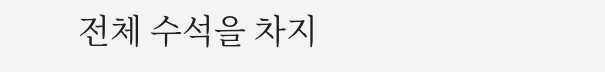전체 수석을 차지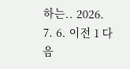하는.. 2026. 7. 6. 이전 1 다음